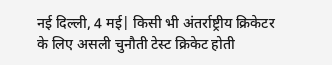नई दिल्ली, 4 मई| किसी भी अंतर्राष्ट्रीय क्रिकेटर के लिए असली चुनौती टेस्ट क्रिकेट होती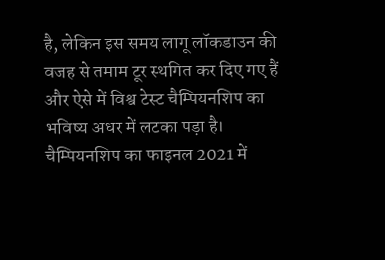है, लेकिन इस समय लागू लॉकडाउन की वजह से तमाम टूर स्थगित कर दिए गए हैं और ऐसे में विश्व टेस्ट चैम्पियनशिप का भविष्य अधर में लटका पड़ा है। चैम्पियनशिप का फाइनल 2021 में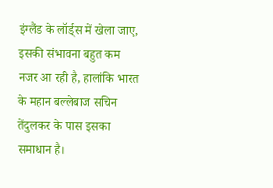इंग्लैंड के लॉर्ड्स में खेला जाए, इसकी संभावना बहुत कम नजर आ रही है, हालांकि भारत के महान बल्लेबाज सचिन तेंदुलकर के पास इसका समाधान है।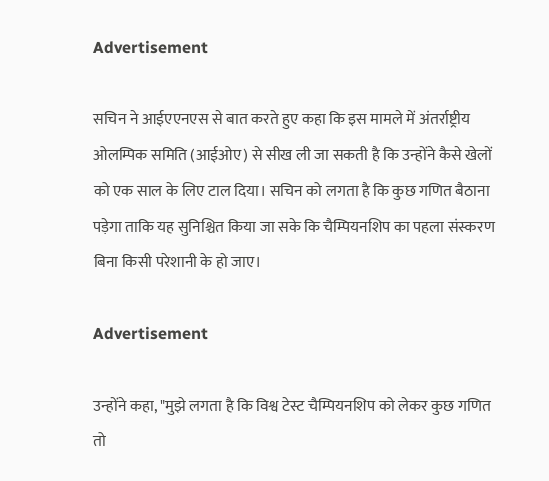Advertisement

सचिन ने आईएएनएस से बात करते हुए कहा कि इस मामले में अंतर्राष्ट्रीय ओलम्पिक समिति (आईओए) से सीख ली जा सकती है कि उन्होंने कैसे खेलों को एक साल के लिए टाल दिया। सचिन को लगता है कि कुछ गणित बैठाना पड़ेगा ताकि यह सुनिश्चित किया जा सके कि चैम्पियनशिप का पहला संस्करण बिना किसी परेशानी के हो जाए।

Advertisement

उन्होंने कहा, "मुझे लगता है कि विश्व टेस्ट चैम्पियनशिप को लेकर कुछ गणित तो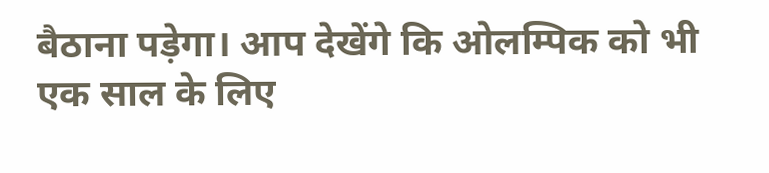बैठाना पड़ेगा। आप देखेंगे कि ओलम्पिक को भी एक साल के लिए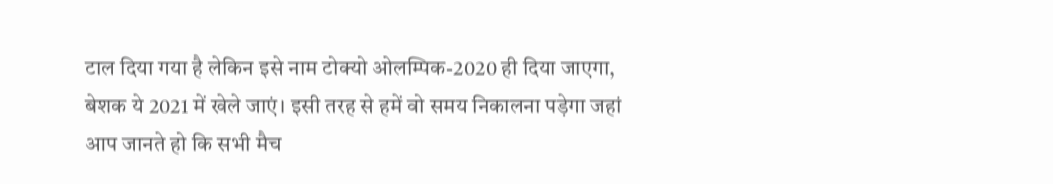टाल दिया गया है लेकिन इसे नाम टोक्यो ओलम्पिक-2020 ही दिया जाएगा, बेशक ये 2021 में खेले जाएं। इसी तरह से हमें वो समय निकालना पड़ेगा जहां आप जानते हो कि सभी मैच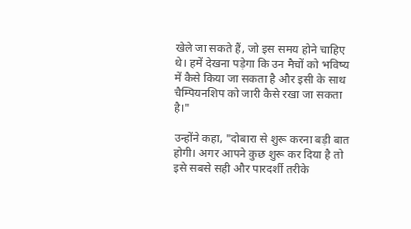खेले जा सकते हैं, जो इस समय होने चाहिए थे। हमें देखना पड़ेगा कि उन मैचों को भविष्य में कैसे किया जा सकता है और इसी के साथ चैम्पियनशिप को जारी कैसे रखा जा सकता है।"

उन्होंने कहा, "दोबारा से शुरू करना बड़ी बात होगी। अगर आपने कुछ शुरू कर दिया है तो इसे सबसे सही और पारदर्शी तरीके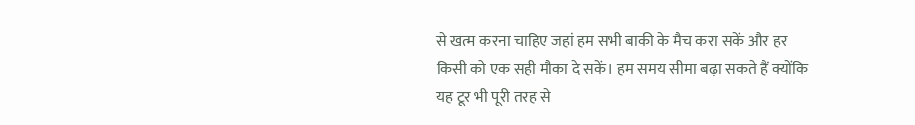से खत्म करना चाहिए जहां हम सभी बाकी के मैच करा सकें और हर किसी को एक सही मौका दे सकें। हम समय सीमा बढ़ा सकते हैं क्योंकि यह टूर भी पूरी तरह से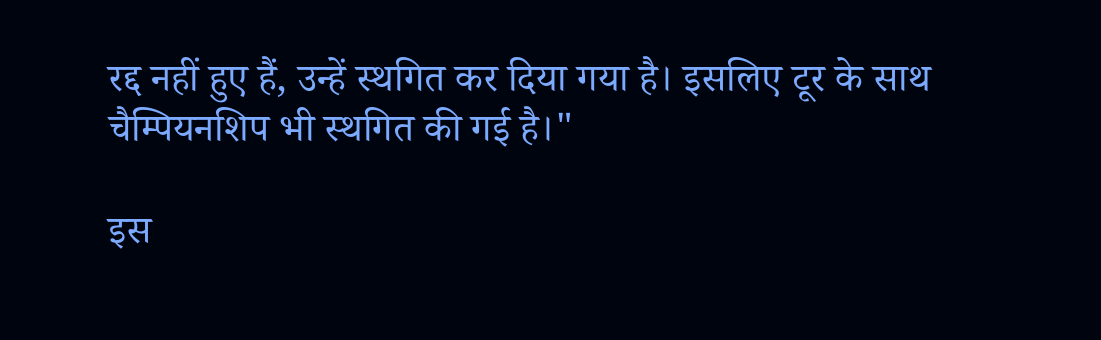रद्द नहीं हुए हैं, उन्हें स्थगित कर दिया गया है। इसलिए टूर के साथ चैम्पियनशिप भी स्थगित की गई है।"

इस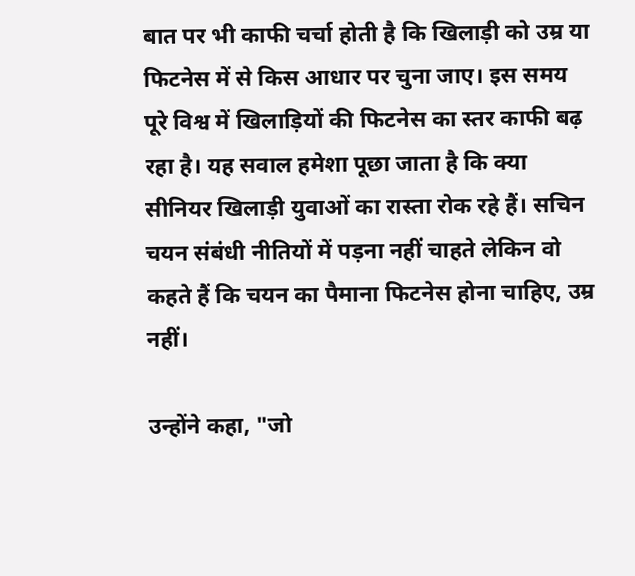बात पर भी काफी चर्चा होती है कि खिलाड़ी को उम्र या फिटनेस में से किस आधार पर चुना जाए। इस समय पूरे विश्व में खिलाड़ियों की फिटनेस का स्तर काफी बढ़ रहा है। यह सवाल हमेशा पूछा जाता है कि क्या सीनियर खिलाड़ी युवाओं का रास्ता रोक रहे हैं। सचिन चयन संबंधी नीतियों में पड़ना नहीं चाहते लेकिन वो कहते हैं कि चयन का पैमाना फिटनेस होना चाहिए, उम्र नहीं।

उन्होंने कहा, "जो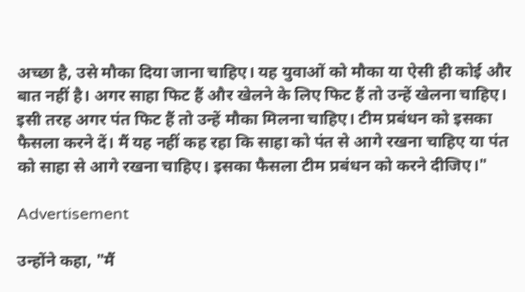अच्छा है, उसे मौका दिया जाना चाहिए। यह युवाओं को मौका या ऐसी ही कोई और बात नहीं है। अगर साहा फिट हैं और खेलने के लिए फिट हैं तो उन्हें खेलना चाहिए। इसी तरह अगर पंत फिट हैं तो उन्हें मौका मिलना चाहिए। टीम प्रबंधन को इसका फैसला करने दें। मैं यह नहीं कह रहा कि साहा को पंत से आगे रखना चाहिए या पंत को साहा से आगे रखना चाहिए। इसका फैसला टीम प्रबंधन को करने दीजिए।"

Advertisement

उन्होंने कहा, "मैं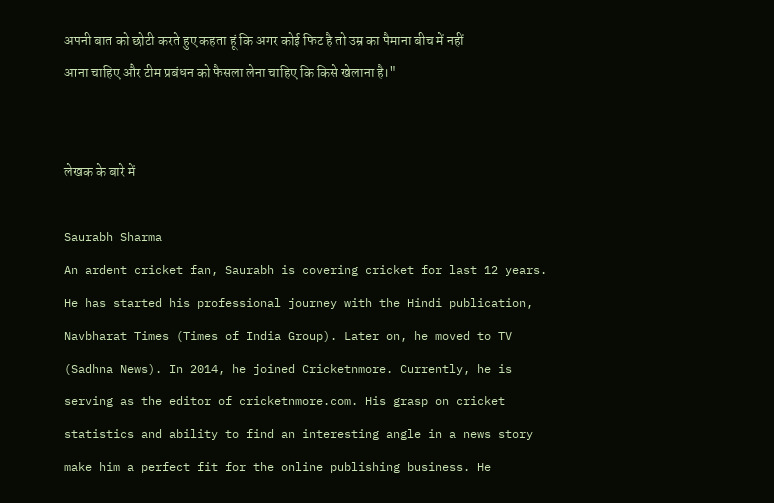अपनी बात को छोटी करते हुए कहता हूं कि अगर कोई फिट है तो उम्र का पैमाना बीच में नहीं आना चाहिए और टीम प्रबंधन को फैसला लेना चाहिए कि किसे खेलाना है।"


लेखक के बारे में

Saurabh Sharma
An ardent cricket fan, Saurabh is covering cricket for last 12 years. He has started his professional journey with the Hindi publication, Navbharat Times (Times of India Group). Later on, he moved to TV (Sadhna News). In 2014, he joined Cricketnmore. Currently, he is serving as the editor of cricketnmore.com. His grasp on cricket statistics and ability to find an interesting angle in a news story make him a perfect fit for the online publishing business. He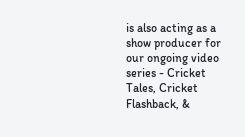is also acting as a show producer for our ongoing video series - Cricket Tales, Cricket Flashback, &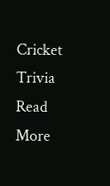Cricket Trivia Read More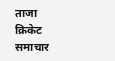ताजा क्रिकेट समाचार